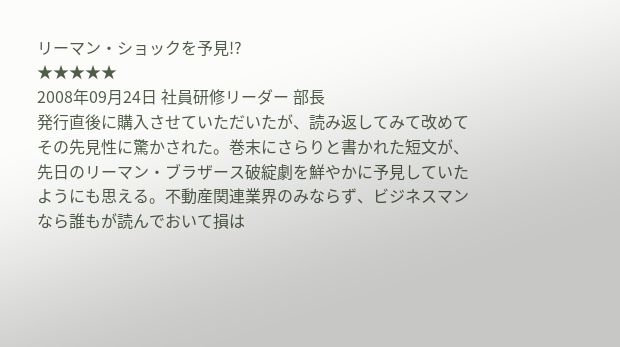リーマン・ショックを予見!?
★★★★★
2008年09月24日 社員研修リーダー 部長
発行直後に購入させていただいたが、読み返してみて改めてその先見性に驚かされた。巻末にさらりと書かれた短文が、先日のリーマン・ブラザース破綻劇を鮮やかに予見していたようにも思える。不動産関連業界のみならず、ビジネスマンなら誰もが読んでおいて損は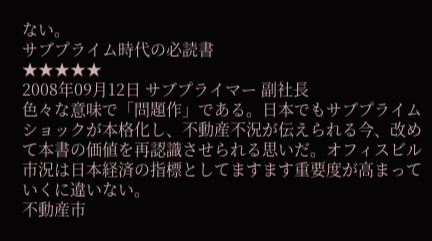ない。
サブプライム時代の必読書
★★★★★
2008年09月12日 サブプライマー 副社長
色々な意味で「問題作」である。日本でもサブプライムショックが本格化し、不動産不況が伝えられる今、改めて本書の価値を再認識させられる思いだ。オフィスビル市況は日本経済の指標としてますます重要度が高まっていくに違いない。
不動産市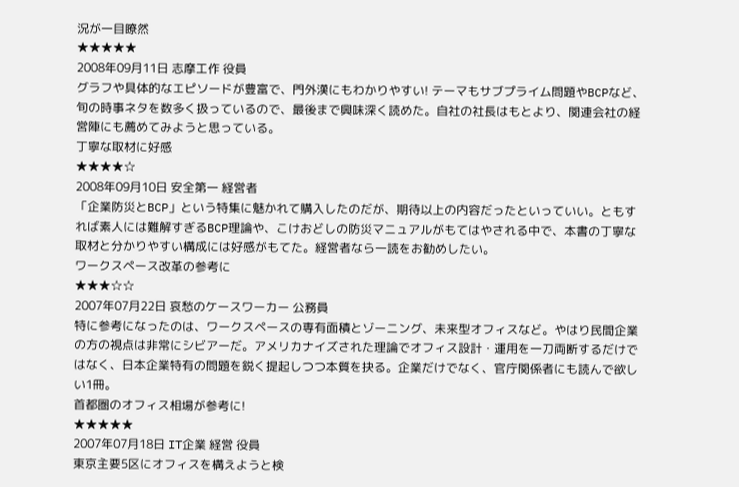況が一目瞭然
★★★★★
2008年09月11日 志摩工作 役員
グラフや具体的なエピソードが豊富で、門外漢にもわかりやすい! テーマもサブプライム問題やBCPなど、旬の時事ネタを数多く扱っているので、最後まで興味深く読めた。自社の社長はもとより、関連会社の経営陣にも薦めてみようと思っている。
丁寧な取材に好感
★★★★☆
2008年09月10日 安全第一 経営者
「企業防災とBCP」という特集に魅かれて購入したのだが、期待以上の内容だったといっていい。ともすれば素人には難解すぎるBCP理論や、こけおどしの防災マニュアルがもてはやされる中で、本書の丁寧な取材と分かりやすい構成には好感がもてた。経営者なら一読をお勧めしたい。
ワークスペース改革の参考に
★★★☆☆
2007年07月22日 哀愁のケースワーカー 公務員
特に参考になったのは、ワークスペースの専有面積とゾーニング、未来型オフィスなど。やはり民間企業の方の視点は非常にシビアーだ。アメリカナイズされた理論でオフィス設計・運用を一刀両断するだけではなく、日本企業特有の問題を鋭く提起しつつ本質を抉る。企業だけでなく、官庁関係者にも読んで欲しい1冊。
首都圏のオフィス相場が参考に!
★★★★★
2007年07月18日 IT企業 経営 役員
東京主要5区にオフィスを構えようと検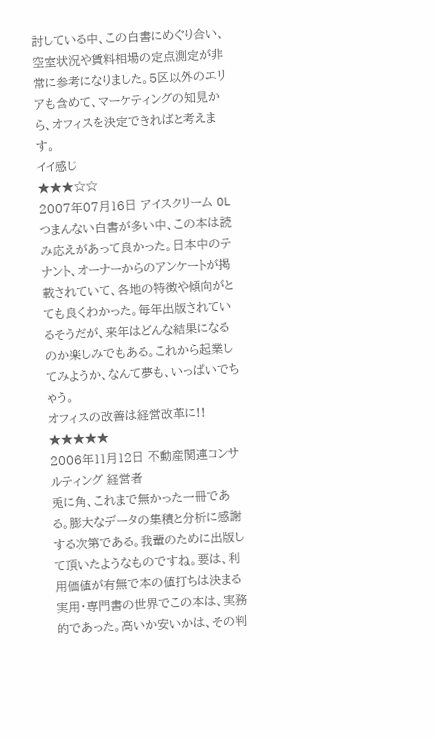討している中、この白書にめぐり合い、空室状況や賃料相場の定点測定が非常に参考になりました。5区以外のエリアも含めて、マーケティングの知見から、オフィスを決定できればと考えます。
イイ感じ
★★★☆☆
2007年07月16日 アイスクリーム OL
つまんない白書が多い中、この本は読み応えがあって良かった。日本中のテナント、オーナーからのアンケートが掲載されていて、各地の特徴や傾向がとても良くわかった。毎年出版されているそうだが、来年はどんな結果になるのか楽しみでもある。これから起業してみようか、なんて夢も、いっぱいでちゃう。
オフィスの改善は経営改革に!!
★★★★★
2006年11月12日 不動産関連コンサルティング 経営者
兎に角、これまで無かった一冊である。膨大なデータの集積と分析に感謝する次第である。我輩のために出版して頂いたようなものですね。要は、利用価値が有無で本の値打ちは決まる実用・専門書の世界でこの本は、実務的であった。高いか安いかは、その判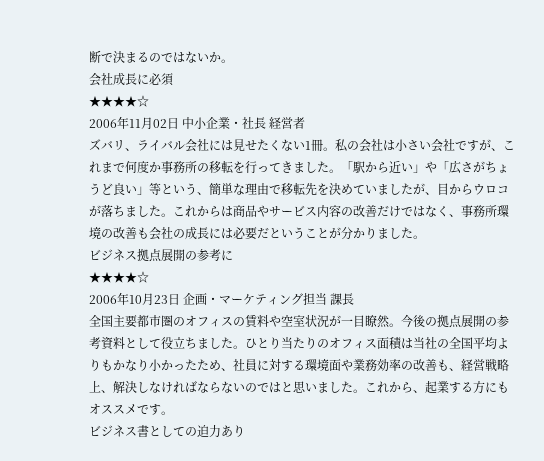断で決まるのではないか。
会社成長に必須
★★★★☆
2006年11月02日 中小企業・社長 経営者
ズバリ、ライバル会社には見せたくない1冊。私の会社は小さい会社ですが、これまで何度か事務所の移転を行ってきました。「駅から近い」や「広さがちょうど良い」等という、簡単な理由で移転先を決めていましたが、目からウロコが落ちました。これからは商品やサービス内容の改善だけではなく、事務所環境の改善も会社の成長には必要だということが分かりました。
ビジネス拠点展開の参考に
★★★★☆
2006年10月23日 企画・マーケティング担当 課長
全国主要都市圏のオフィスの賃料や空室状況が一目瞭然。今後の拠点展開の参考資料として役立ちました。ひとり当たりのオフィス面積は当社の全国平均よりもかなり小かったため、社員に対する環境面や業務効率の改善も、経営戦略上、解決しなければならないのではと思いました。これから、起業する方にもオススメです。
ビジネス書としての迫力あり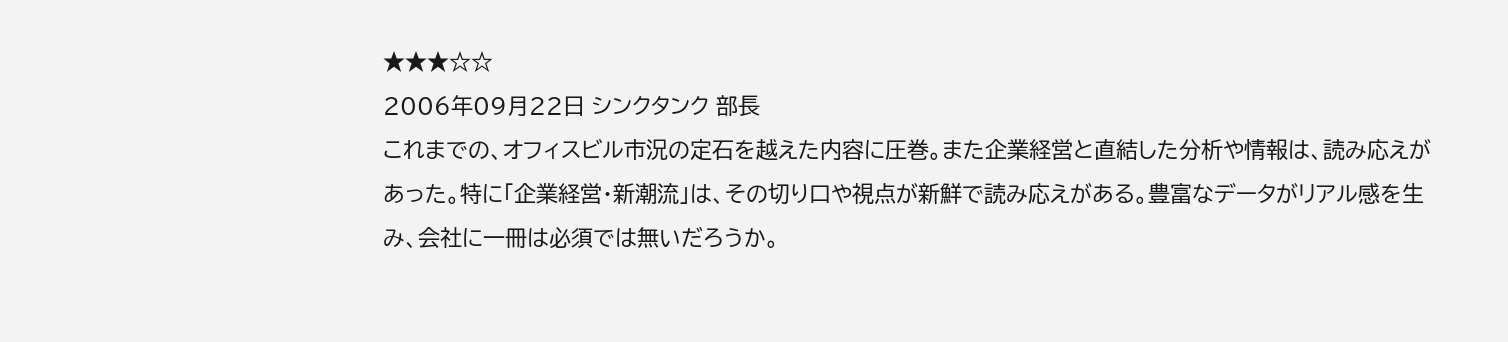★★★☆☆
2006年09月22日 シンクタンク 部長
これまでの、オフィスビル市況の定石を越えた内容に圧巻。また企業経営と直結した分析や情報は、読み応えがあった。特に「企業経営・新潮流」は、その切り口や視点が新鮮で読み応えがある。豊富なデータがリアル感を生み、会社に一冊は必須では無いだろうか。